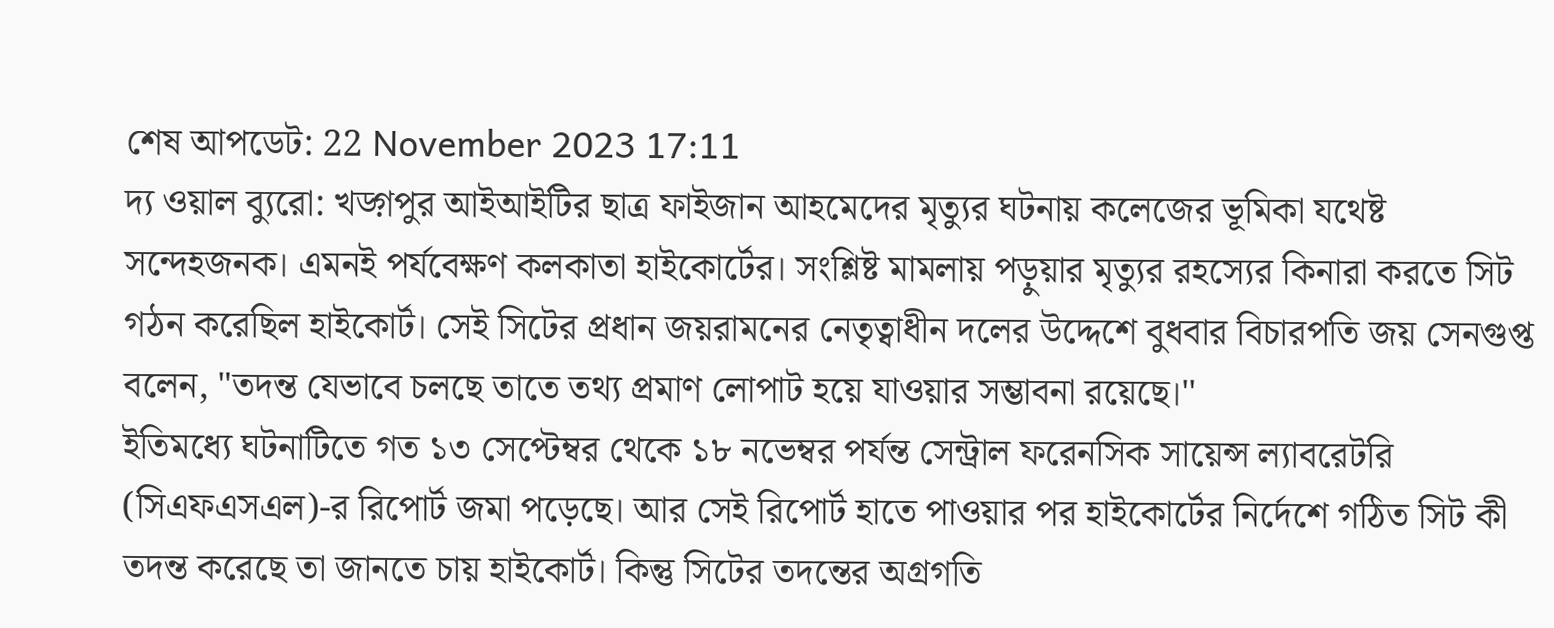শেষ আপডেট: 22 November 2023 17:11
দ্য ওয়াল ব্যুরো: খড়্গপুর আইআইটির ছাত্র ফাইজান আহমেদের মৃত্যুর ঘটনায় কলেজের ভূমিকা যথেষ্ট সন্দেহজনক। এমনই পর্যবেক্ষণ কলকাতা হাইকোর্টের। সংশ্লিষ্ট মামলায় পড়ুয়ার মৃত্যুর রহস্যের কিনারা করতে সিট গঠন করেছিল হাইকোর্ট। সেই সিটের প্রধান জয়রামনের নেতৃত্বাধীন দলের উদ্দেশে বুধবার বিচারপতি জয় সেনগুপ্ত বলেন, "তদন্ত যেভাবে চলছে তাতে তথ্য প্রমাণ লোপাট হয়ে যাওয়ার সম্ভাবনা রয়েছে।''
ইতিমধ্যে ঘটনাটিতে গত ১৩ সেপ্টেম্বর থেকে ১৮ নভেম্বর পর্যন্ত সেন্ট্রাল ফরেনসিক সায়েন্স ল্যাবরেটরি (সিএফএসএল)-র রিপোর্ট জমা পড়েছে। আর সেই রিপোর্ট হাতে পাওয়ার পর হাইকোর্টের নির্দেশে গঠিত সিট কী তদন্ত করেছে তা জানতে চায় হাইকোর্ট। কিন্তু সিটের তদন্তের অগ্রগতি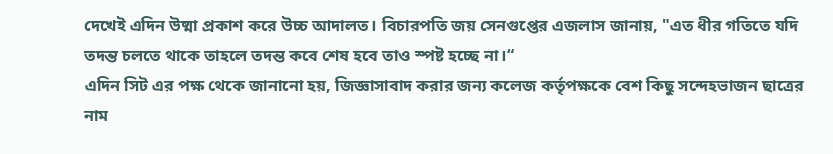দেখেই এদিন উষ্মা প্রকাশ করে উচ্চ আদালত। বিচারপতি জয় সেনগুপ্তের এজলাস জানায়, "এত ধীর গতিতে যদি তদন্ত চলতে থাকে তাহলে তদন্ত কবে শেষ হবে তাও স্পষ্ট হচ্ছে না।“
এদিন সিট এর পক্ষ থেকে জানানো হয়, জিজ্ঞাসাবাদ করার জন্য কলেজ কর্তৃপক্ষকে বেশ কিছু সন্দেহভাজন ছাত্রের নাম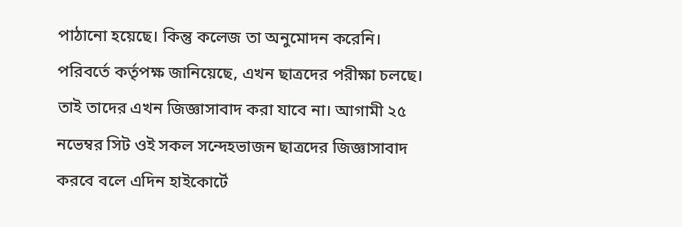পাঠানো হয়েছে। কিন্তু কলেজ তা অনুমোদন করেনি। পরিবর্তে কর্তৃপক্ষ জানিয়েছে, এখন ছাত্রদের পরীক্ষা চলছে। তাই তাদের এখন জিজ্ঞাসাবাদ করা যাবে না। আগামী ২৫ নভেম্বর সিট ওই সকল সন্দেহভাজন ছাত্রদের জিজ্ঞাসাবাদ করবে বলে এদিন হাইকোর্টে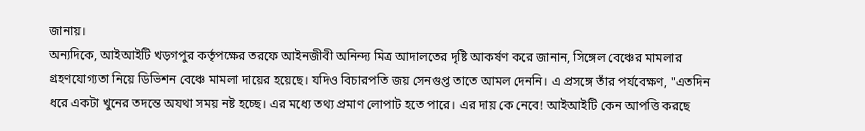জানায়।
অন্যদিকে, আইআইটি খড়গপুর কর্তৃপক্ষের তরফে আইনজীবী অনিন্দ্য মিত্র আদালতের দৃষ্টি আকর্ষণ করে জানান, সিঙ্গেল বেঞ্চের মামলার গ্রহণযোগ্যতা নিয়ে ডিভিশন বেঞ্চে মামলা দায়ের হয়েছে। যদিও বিচারপতি জয় সেনগুপ্ত তাতে আমল দেননি। এ প্রসঙ্গে তাঁর পর্যবেক্ষণ, "এতদিন ধরে একটা খুনের তদন্তে অযথা সময় নষ্ট হচ্ছে। এর মধ্যে তথ্য প্রমাণ লোপাট হতে পারে। এর দায় কে নেবে! আইআইটি কেন আপত্তি করছে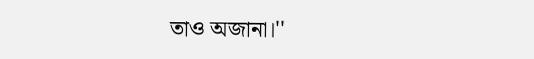তাও অজানা।''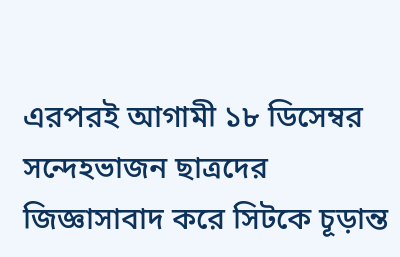এরপরই আগামী ১৮ ডিসেম্বর সন্দেহভাজন ছাত্রদের জিজ্ঞাসাবাদ করে সিটকে চূড়ান্ত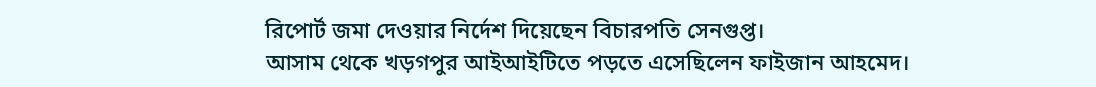রিপোর্ট জমা দেওয়ার নির্দেশ দিয়েছেন বিচারপতি সেনগুপ্ত।
আসাম থেকে খড়গপুর আইআইটিতে পড়তে এসেছিলেন ফাইজান আহমেদ।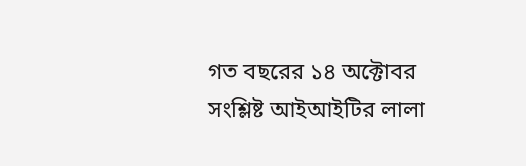গত বছরের ১৪ অক্টোবর সংশ্লিষ্ট আইআইটির লালা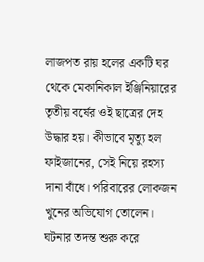লাজপত রায় হলের একটি ঘর থেকে মেকানিকাল ইঞ্জিনিয়ারের তৃতীয় বর্ষের ওই ছাত্রের দেহ উদ্ধার হয়। কীভাবে মৃত্যু হল ফাইজানের, সেই নিয়ে রহস্য দানা বাঁধে। পরিবারের লোকজন খুনের অভিযোগ তোলেন। ঘটনার তদন্ত শুরু করে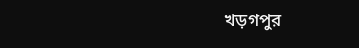খড়গপুর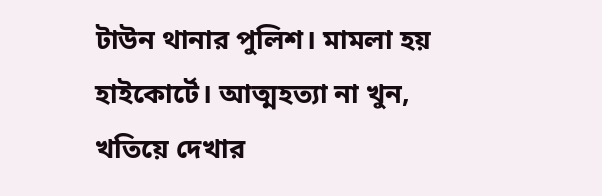টাউন থানার পুলিশ। মামলা হয় হাইকোর্টে। আত্মহত্যা না খুন, খতিয়ে দেখার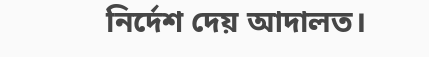নির্দেশ দেয় আদালত।